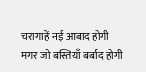चरागाहें नई आबाद होगी
मगर जो बस्तियाँ बर्बाद होगी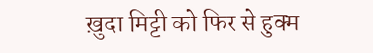ख़ुदा मिट्टी को फिर से हुक्म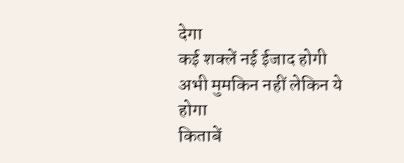देगा
कई शक्लें नई ईजाद होगी
अभी मुमकिन नहीं लेकिन ये होगा
किताबें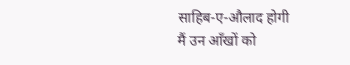साहिब-ए-औलाद होगी
मैं उन आँखों को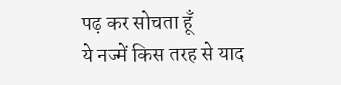पढ़ कर सोचता हूँ
ये नज्में किस तरह से याद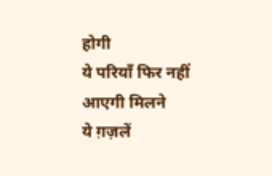होगी
ये परियाँ फिर नहीं आएगी मिलने
ये ग़ज़लें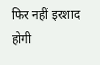फिर नहीं इरशाद होगी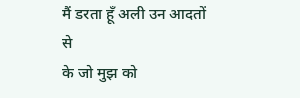मैं डरता हूँ अली उन आदतों से
के जो मुझ को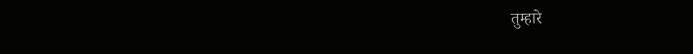तुम्हारे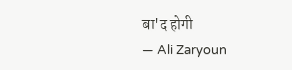बा'द होगी
— Ali Zaryoun